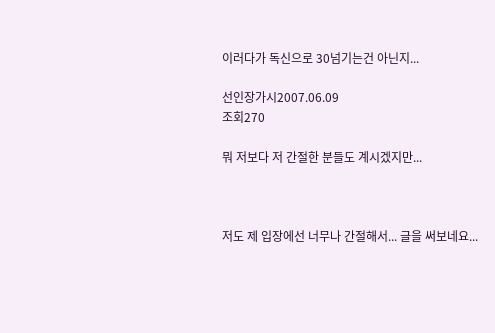이러다가 독신으로 30넘기는건 아닌지...

선인장가시2007.06.09
조회270

뭐 저보다 저 간절한 분들도 계시겠지만...



저도 제 입장에선 너무나 간절해서... 글을 써보네요...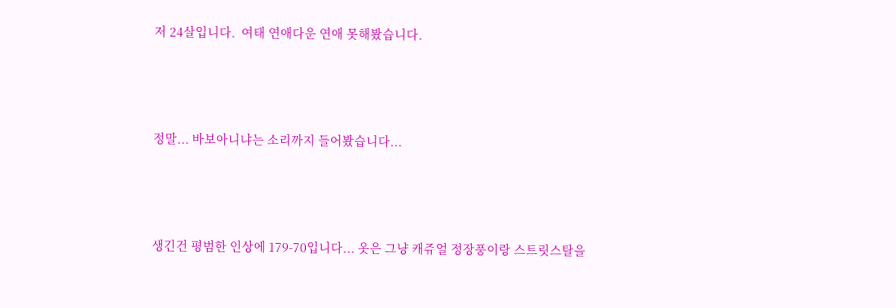저 24살입니다.  여태 연애다운 연애 못해봤습니다.



정말... 바보아니냐는 소리까지 들어봤습니다...



생긴건 평범한 인상에 179-70입니다... 옷은 그냥 캐쥬얼 정장풍이랑 스트릿스탈을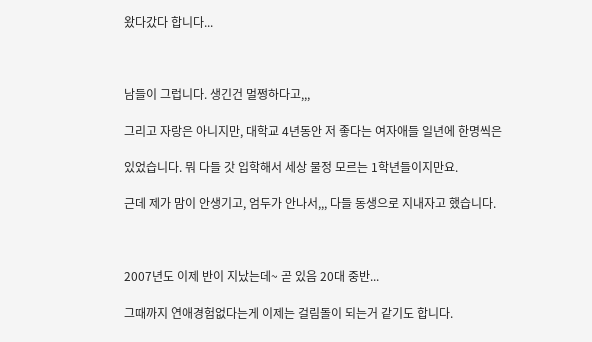왔다갔다 합니다...



남들이 그럽니다. 생긴건 멀쩡하다고,,,

그리고 자랑은 아니지만, 대학교 4년동안 저 좋다는 여자애들 일년에 한명씩은

있었습니다. 뭐 다들 갓 입학해서 세상 물정 모르는 1학년들이지만요.

근데 제가 맘이 안생기고, 엄두가 안나서,,, 다들 동생으로 지내자고 했습니다.



2007년도 이제 반이 지났는데~ 곧 있음 20대 중반...

그때까지 연애경험없다는게 이제는 걸림돌이 되는거 같기도 합니다.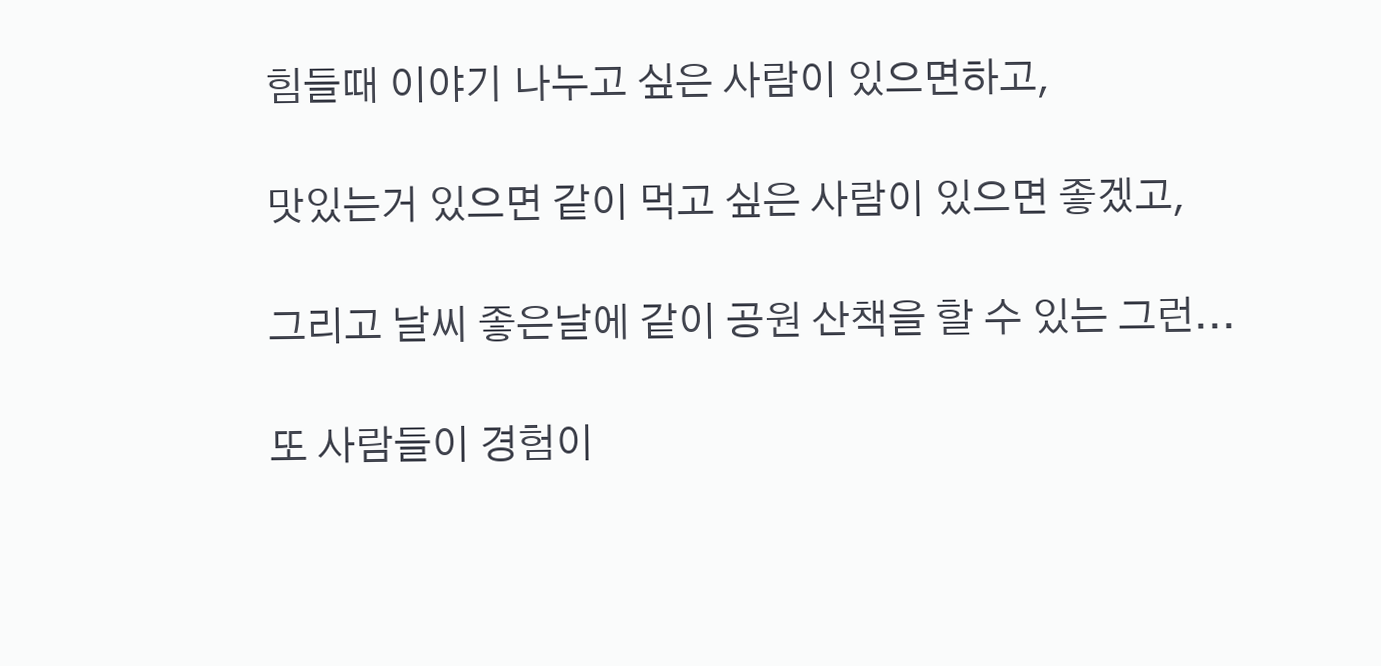힘들때 이야기 나누고 싶은 사람이 있으면하고,

맛있는거 있으면 같이 먹고 싶은 사람이 있으면 좋겠고,

그리고 날씨 좋은날에 같이 공원 산책을 할 수 있는 그런...

또 사람들이 경험이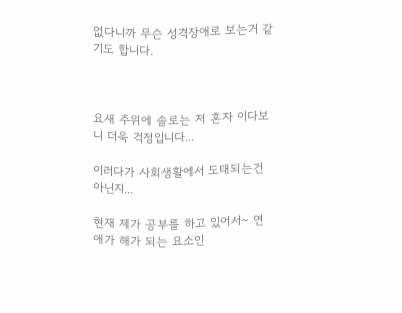없다니까 무슨 성격장애로 보는거 같기도 합니다.



요새 주위에 솔로는 저 혼자 이다보니 더욱 걱정입니다...

이러다가 사회생활에서 도태되는건 아닌지...

현재 제가 공부를 하고 있어서~ 연애가 해가 되는 요소인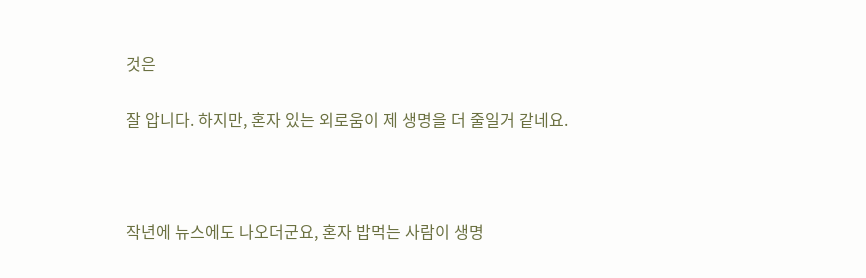것은

잘 압니다. 하지만, 혼자 있는 외로움이 제 생명을 더 줄일거 같네요.



작년에 뉴스에도 나오더군요, 혼자 밥먹는 사람이 생명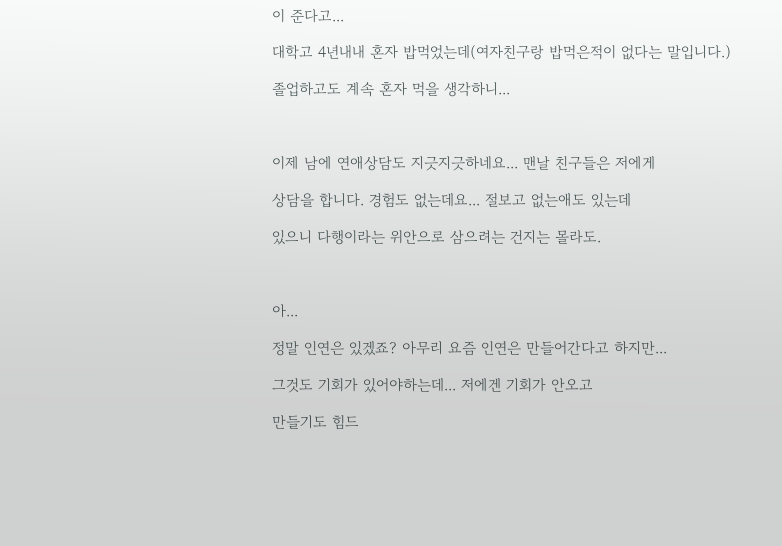이 준다고...

대학고 4년내내 혼자 밥먹었는데(여자친구랑 밥먹은적이 없다는 말입니다.)

졸업하고도 계속 혼자 먹을 생각하니...



이제 남에 연애상담도 지긋지긋하네요... 맨날 친구들은 저에게

상담을 합니다. 경험도 없는데요... 절보고 없는애도 있는데

있으니 다행이라는 위안으로 삼으려는 건지는 몰라도.



아...

정말 인연은 있겠죠? 아무리 요즘 인연은 만들어간다고 하지만...

그것도 기회가 있어야하는데... 저에겐 기회가 안오고

만들기도 힘드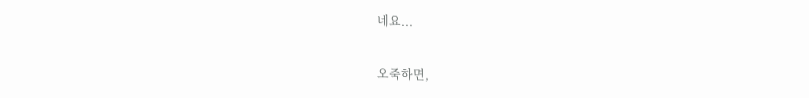네요...

오죽하면,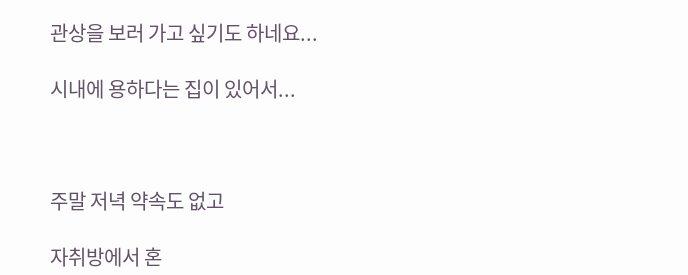관상을 보러 가고 싶기도 하네요...

시내에 용하다는 집이 있어서...



주말 저녁 약속도 없고

자취방에서 혼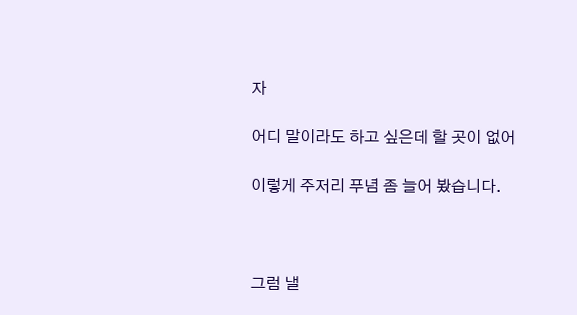자

어디 말이라도 하고 싶은데 할 곳이 없어

이렇게 주저리 푸념 좀 늘어 봤습니다.



그럼 낼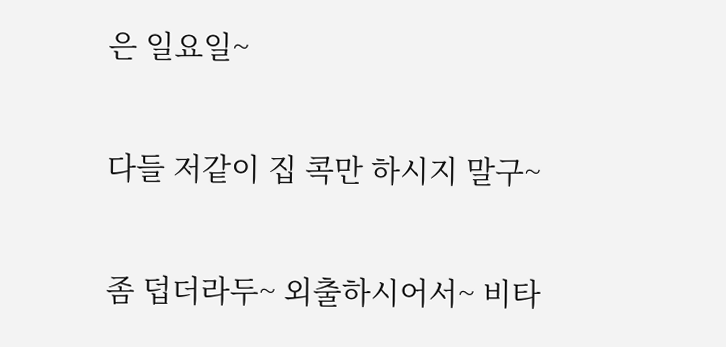은 일요일~

다들 저같이 집 콕만 하시지 말구~

좀 덥더라두~ 외출하시어서~ 비타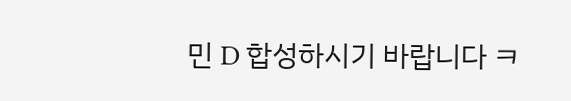민 D 합성하시기 바랍니다 ㅋ